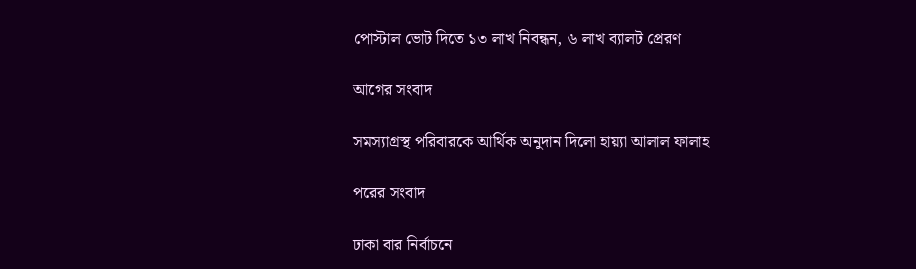পোস্টাল ভোট দিতে ১৩ লাখ নিবন্ধন, ৬ লাখ ব্যালট প্রেরণ

আগের সংবাদ

সমস্যাগ্রস্থ পরিবারকে আর্থিক অনুদান দিলো হায়্যা আলাল ফালাহ

পরের সংবাদ

ঢাকা বার নির্বাচনে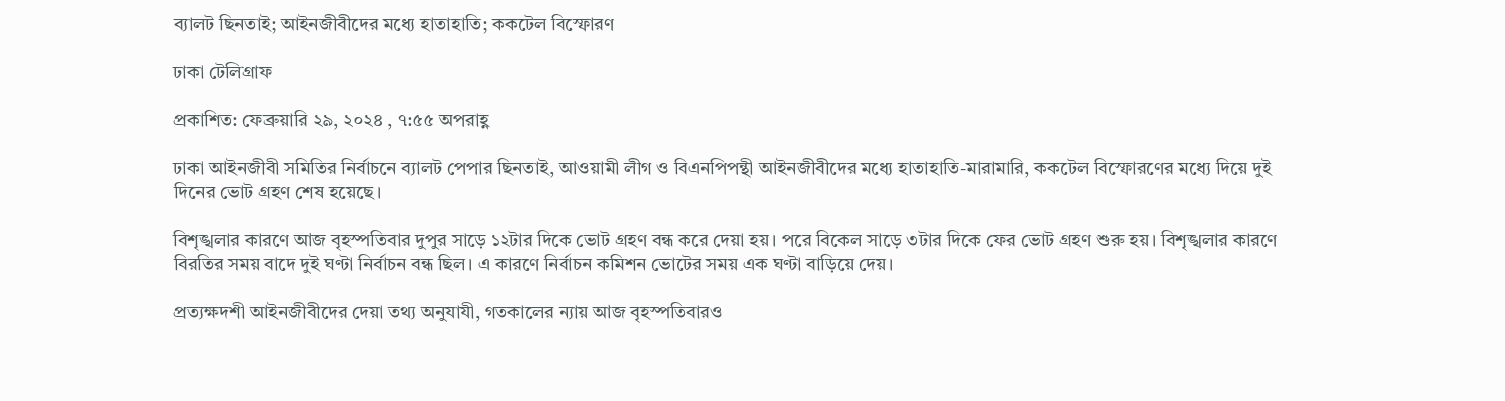ব্যালট ছিনতাই; আইনজীবীদের মধ্যে হাতাহাতি; ককটেল বিস্ফোরণ

ঢাকা টেলিগ্রাফ

প্রকাশিত: ফেব্রুয়ারি ২৯, ২০২৪ , ৭:৫৫ অপরাহ্ণ

ঢাকা আইনজীবী সমিতির নির্বাচনে ব্যালট পেপার ছিনতাই, আওয়ামী লীগ ও বিএনপিপন্থী আইনজীবীদের মধ্যে হাতাহাতি-মারামারি, ককটেল বিস্ফোরণের মধ্যে দিয়ে দুই দিনের ভোট গ্রহণ শেষ হয়েছে।

বিশৃঙ্খলার কারণে আজ বৃহস্পতিবার দুপুর সাড়ে ১২টার দিকে ভোট গ্রহণ বন্ধ করে দেয়া হয়। পরে বিকেল সাড়ে ৩টার দিকে ফের ভোট গ্রহণ শুরু হয়। বিশৃঙ্খলার কারণে বিরতির সময় বাদে দুই ঘণ্টা নির্বাচন বন্ধ ছিল। এ কারণে নির্বাচন কমিশন ভোটের সময় এক ঘণ্টা বাড়িয়ে দেয়।

প্রত্যক্ষদশী আইনজীবীদের দেয়া তথ্য অনুযাযী, গতকালের ন্যায় আজ বৃহস্পতিবারও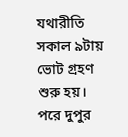যথারীতি সকাল ৯টায় ভোট গ্রহণ শুরু হয়। পরে দুপুর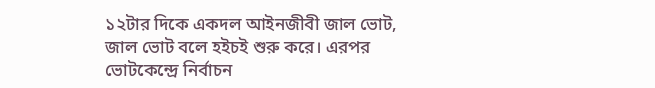১২টার দিকে একদল আইনজীবী জাল ভোট, জাল ভোট বলে হইচই শুরু করে। এরপর ভোটকেন্দ্রে নির্বাচন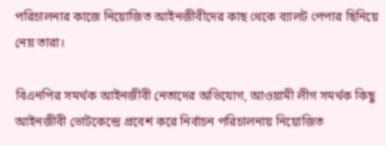পরিচালনার কাজে নিয়োজিত আইনজীবীদের কাছ থেকে ব্যালট পেপার ছিনিয়ে নেয় তারা।

বিএনপির সমর্থক আইনজীবী নেতাদের অভিযোগ, আওয়ামী লীগ সমর্থক কিছু আইনজীবী ভোটকেন্দ্রে প্রবেশ করে নির্বাচন পরিচালনায় নিয়োজিত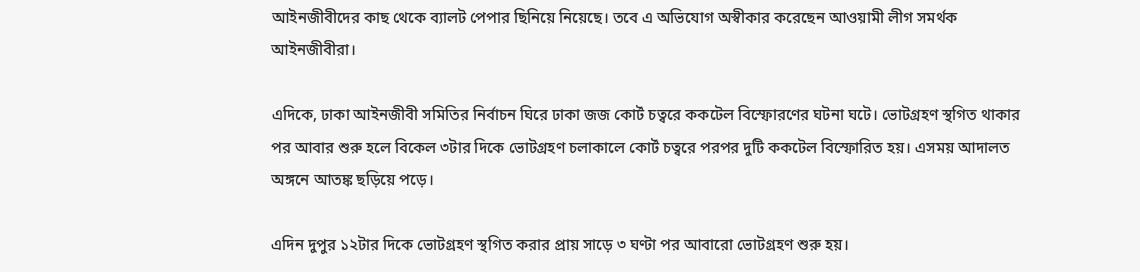আইনজীবীদের কাছ থেকে ব্যালট পেপার ছিনিয়ে নিয়েছে। তবে এ অভিযোগ অস্বীকার করেছেন আওয়ামী লীগ সমর্থক আইনজীবীরা।

এদিকে, ঢাকা আইনজীবী সমিতির নির্বাচন ঘিরে ঢাকা জজ কোর্ট চত্বরে ককটেল বিস্ফোরণের ঘটনা ঘটে। ভোটগ্রহণ স্থগিত থাকার পর আবার শুরু হলে বিকেল ৩টার দিকে ভোটগ্রহণ চলাকালে কোর্ট চত্বরে পরপর দুটি ককটেল বিস্ফোরিত হয়। এসময় আদালত অঙ্গনে আতঙ্ক ছড়িয়ে পড়ে।

এদিন দুপুর ১২টার দিকে ভোটগ্রহণ স্থগিত করার প্রায় সাড়ে ৩ ঘণ্টা পর আবারো ভোটগ্রহণ শুরু হয়।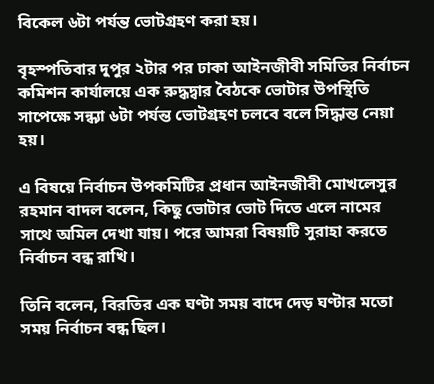বিকেল ৬টা পর্যন্ত ভোটগ্রহণ করা হয়।

বৃহস্পতিবার দুপুর ২টার পর ঢাকা আইনজীবী সমিতির নির্বাচন কমিশন কার্যালয়ে এক রুদ্ধদ্বার বৈঠকে ভোটার উপস্থিতি সাপেক্ষে সন্ধ্যা ৬টা পর্যন্ত ভোটগ্রহণ চলবে বলে সিদ্ধান্ত নেয়া হয়।

এ বিষয়ে নির্বাচন উপকমিটির প্রধান আইনজীবী মোখলেসুর রহমান বাদল বলেন, কিছু ভোটার ভোট দিতে এলে নামের সাথে অমিল দেখা যায়। পরে আমরা বিষয়টি সুরাহা করতে নির্বাচন বন্ধ রাখি।

তিনি বলেন, বিরতির এক ঘণ্টা সময় বাদে দেড় ঘণ্টার মতো সময় নির্বাচন বন্ধ ছিল।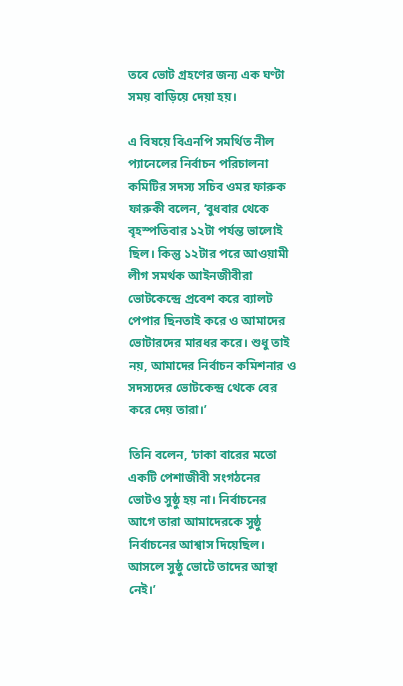তবে ভোট গ্রহণের জন্য এক ঘণ্টা সময় বাড়িয়ে দেয়া হয়।

এ বিষয়ে বিএনপি সমর্থিত নীল প্যানেলের নির্বাচন পরিচালনা কমিটির সদস্য সচিব ওমর ফারুক ফারুকী বলেন, ‘বুধবার থেকে বৃহস্পতিবার ১২টা পর্যন্ত ভালোই ছিল। কিন্তু ১২টার পরে আওয়ামী লীগ সমর্থক আইনজীবীরা ভোটকেন্দ্রে প্রবেশ করে ব্যালট পেপার ছিনতাই করে ও আমাদের ভোটারদের মারধর করে। শুধু তাই নয়, আমাদের নির্বাচন কমিশনার ও সদস্যদের ভোটকেন্দ্র থেকে বের করে দেয় তারা।’

তিনি বলেন, ‘ঢাকা বারের মতো একটি পেশাজীবী সংগঠনের ভোটও সুষ্ঠু হয় না। নির্বাচনের আগে তারা আমাদেরকে সুষ্ঠু নির্বাচনের আশ্বাস দিয়েছিল। আসলে সুষ্ঠু ভোটে তাদের আস্থা নেই।’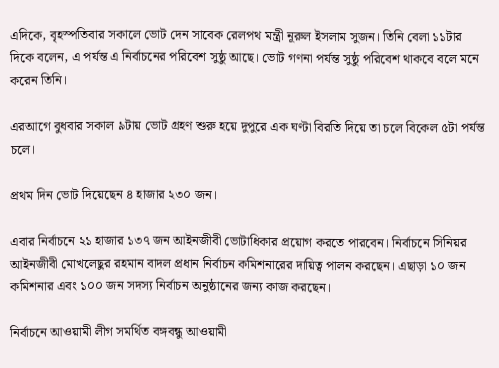এদিকে, বৃহস্পতিবার সকালে ভোট দেন সাবেক রেলপথ মন্ত্রী নূরুল ইসলাম সুজন। তিনি বেলা ১১টার দিকে বলেন, এ পর্যন্ত এ নির্বাচনের পরিবেশ সুষ্ঠু আছে। ভোট গণনা পর্যন্ত সুষ্ঠু পরিবেশ থাকবে বলে মনে করেন তিনি।

এরআগে বুধবার সকাল ৯টায় ভোট গ্রহণ শুরু হয়ে দুপুরে এক ঘণ্টা বিরতি দিয়ে তা চলে বিকেল ৫টা পর্যন্ত চলে।

প্রথম দিন ভোট দিয়েছেন ৪ হাজার ২৩০ জন।

এবার নির্বাচনে ২১ হাজার ১৩৭ জন আইনজীবী ভোটাধিকার প্রয়োগ করতে পারবেন। নির্বাচনে সিনিয়র আইনজীবী মোখলেছুর রহমান বাদল প্রধান নির্বাচন কমিশনারের দায়িত্ব পালন করছেন। এছাড়া ১০ জন কমিশনার এবং ১০০ জন সদস্য নির্বাচন অনুষ্ঠানের জন্য কাজ করছেন।

নির্বাচনে আওয়ামী লীগ সমর্থিত বঙ্গবন্ধু আওয়ামী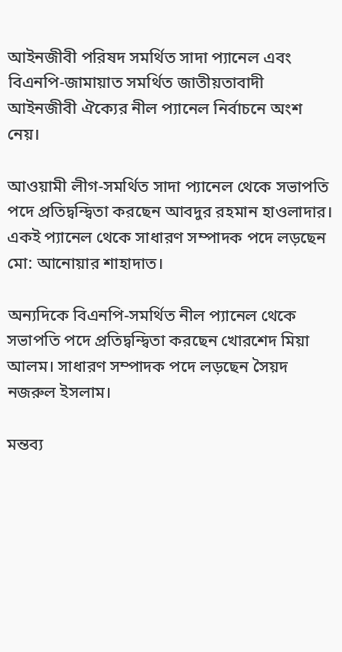আইনজীবী পরিষদ সমর্থিত সাদা প্যানেল এবং বিএনপি-জামায়াত সমর্থিত জাতীয়তাবাদী আইনজীবী ঐক্যের নীল প্যানেল নির্বাচনে অংশ নেয়।

আওয়ামী লীগ-সমর্থিত সাদা প্যানেল থেকে সভাপতি পদে প্রতিদ্বন্দ্বিতা করছেন আবদুর রহমান হাওলাদার। একই প্যানেল থেকে সাধারণ সম্পাদক পদে লড়ছেন মো: আনোয়ার শাহাদাত।

অন্যদিকে বিএনপি-সমর্থিত নীল প্যানেল থেকে সভাপতি পদে প্রতিদ্বন্দ্বিতা করছেন খোরশেদ মিয়া আলম। সাধারণ সম্পাদক পদে লড়ছেন সৈয়দ নজরুল ইসলাম।

মন্তব্য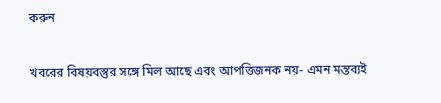করুন

খবরের বিষয়বস্তুর সঙ্গে মিল আছে এবং আপত্তিজনক নয়- এমন মন্তব্যই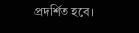প্রদর্শিত হবে।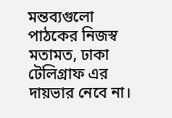মন্তব্যগুলো পাঠকের নিজস্ব মতামত, ঢাকা টেলিগ্রাফ এর দায়ভার নেবে না।